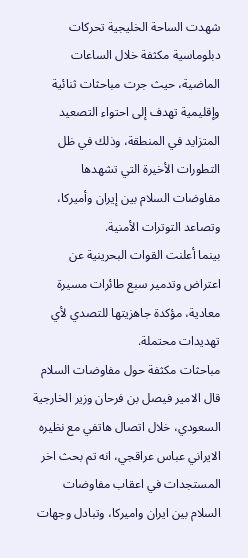شهدت الساحة الخليجية تحركات دبلوماسية مكثفة خلال الساعات الماضية، حيث جرت مباحثات ثنائية وإقليمية تهدف إلى احتواء التصعيد المتزايد في المنطقة، وذلك في ظل التطورات الأخيرة التي تشهدها مفاوضات السلام بين إيران وأميركا، وتصاعد التوترات الأمنية.
بينما أعلنت القوات البحرينية عن اعتراض وتدمير سبع طائرات مسيرة معادية، مؤكدة جاهزيتها للتصدي لأي تهديدات محتملة.
مباحثات مكثفة حول مفاوضات السلام
قال الامير فيصل بن فرحان وزير الخارجية السعودي، خلال اتصال هاتفي مع نظيره الايراني عباس عراقجي، انه تم بحث اخر المستجدات في اعقاب مفاوضات السلام بين ايران واميركا، وتبادل وجهات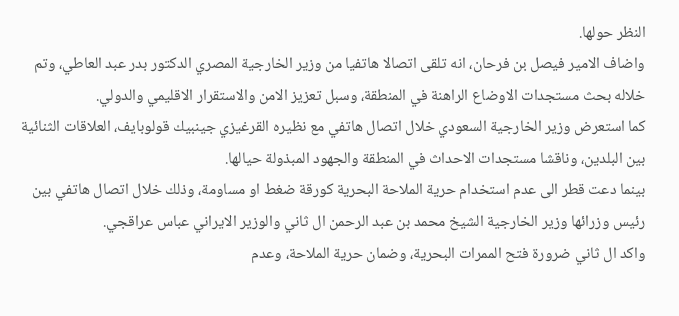النظر حولها.
واضاف الامير فيصل بن فرحان، انه تلقى اتصالا هاتفيا من وزير الخارجية المصري الدكتور بدر عبد العاطي، وتم خلاله بحث مستجدات الاوضاع الراهنة في المنطقة، وسبل تعزيز الامن والاستقرار الاقليمي والدولي.
كما استعرض وزير الخارجية السعودي خلال اتصال هاتفي مع نظيره القرغيزي جينبيك قولوبايف، العلاقات الثنائية بين البلدين، وناقشا مستجدات الاحداث في المنطقة والجهود المبذولة حيالها.
بينما دعت قطر الى عدم استخدام حرية الملاحة البحرية كورقة ضغط او مساومة، وذلك خلال اتصال هاتفي بين رئيس وزرائها وزير الخارجية الشيخ محمد بن عبد الرحمن ال ثاني والوزير الايراني عباس عراقجي.
واكد ال ثاني ضرورة فتح الممرات البحرية، وضمان حرية الملاحة، وعدم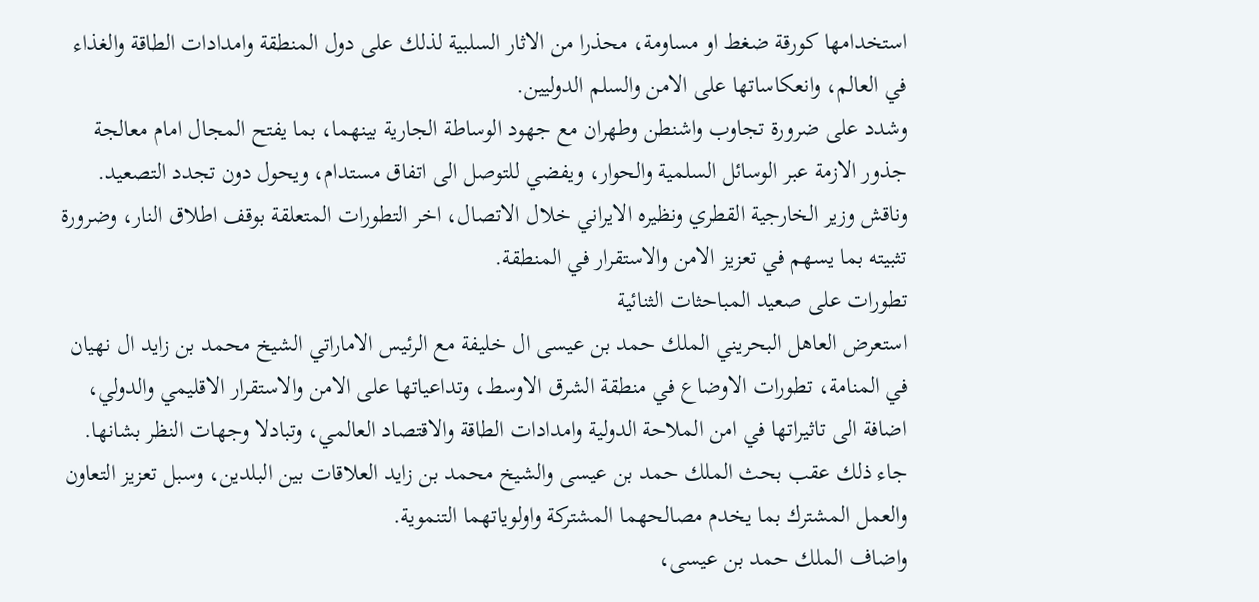استخدامها كورقة ضغط او مساومة، محذرا من الاثار السلبية لذلك على دول المنطقة وامدادات الطاقة والغذاء في العالم، وانعكاساتها على الامن والسلم الدوليين.
وشدد على ضرورة تجاوب واشنطن وطهران مع جهود الوساطة الجارية بينهما، بما يفتح المجال امام معالجة جذور الازمة عبر الوسائل السلمية والحوار، ويفضي للتوصل الى اتفاق مستدام، ويحول دون تجدد التصعيد.
وناقش وزير الخارجية القطري ونظيره الايراني خلال الاتصال، اخر التطورات المتعلقة بوقف اطلاق النار، وضرورة تثبيته بما يسهم في تعزيز الامن والاستقرار في المنطقة.
تطورات على صعيد المباحثات الثنائية
استعرض العاهل البحريني الملك حمد بن عيسى ال خليفة مع الرئيس الاماراتي الشيخ محمد بن زايد ال نهيان في المنامة، تطورات الاوضاع في منطقة الشرق الاوسط، وتداعياتها على الامن والاستقرار الاقليمي والدولي، اضافة الى تاثيراتها في امن الملاحة الدولية وامدادات الطاقة والاقتصاد العالمي، وتبادلا وجهات النظر بشانها.
جاء ذلك عقب بحث الملك حمد بن عيسى والشيخ محمد بن زايد العلاقات بين البلدين، وسبل تعزيز التعاون والعمل المشترك بما يخدم مصالحهما المشتركة واولوياتهما التنموية.
واضاف الملك حمد بن عيسى،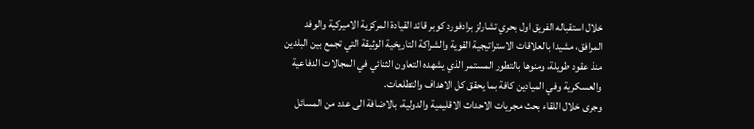خلال استقباله الفريق اول بحري تشارلز برادفورد كوبر قائد القيادة المركزية الاميركية والوفد المرافق، مشيدا بالعلاقات الاستراتيجية القوية والشراكة التاريخية الوثيقة التي تجمع بين البلدين منذ عقود طويلة، ومنوها بالتطور المستمر الذي يشهده التعاون الثنائي في المجالات الدفاعية والعسكرية وفي الميادين كافة بما يحقق كل الاهداف والتطلعات.
وجرى خلال اللقاء بحث مجريات الاحداث الاقليمية والدولية، بالاضافة الى عدد من المسائل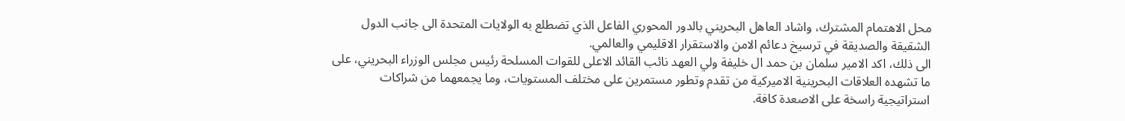محل الاهتمام المشترك، واشاد العاهل البحريني بالدور المحوري الفاعل الذي تضطلع به الولايات المتحدة الى جانب الدول الشقيقة والصديقة في ترسيخ دعائم الامن والاستقرار الاقليمي والعالمي.
الى ذلك، اكد الامير سلمان بن حمد ال خليفة ولي العهد نائب القائد الاعلى للقوات المسلحة رئيس مجلس الوزراء البحريني، على ما تشهده العلاقات البحرينية الاميركية من تقدم وتطور مستمرين على مختلف المستويات، وما يجمعهما من شراكات استراتيجية راسخة على الاصعدة كافة.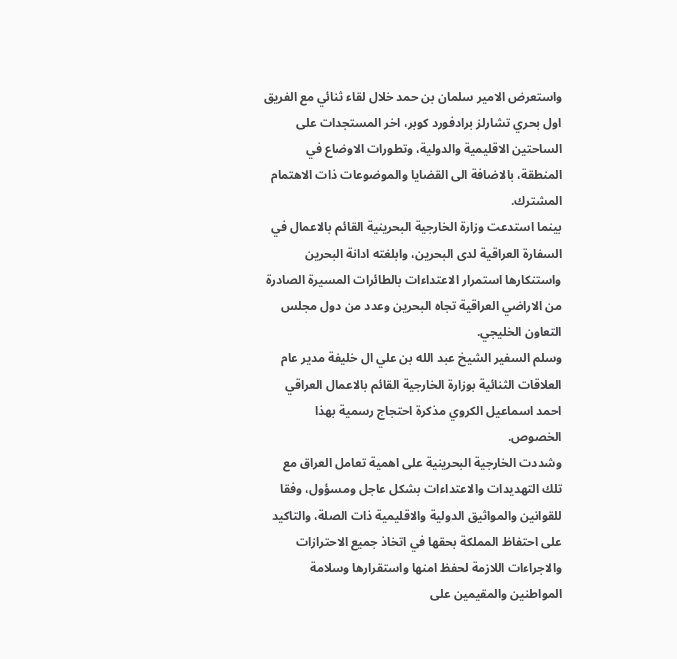واستعرض الامير سلمان بن حمد خلال لقاء ثنائي مع الفريق اول بحري تشارلز برادفورد كوبر، اخر المستجدات على الساحتين الاقليمية والدولية، وتطورات الاوضاع في المنطقة، بالاضافة الى القضايا والموضوعات ذات الاهتمام المشترك.
بينما استدعت وزارة الخارجية البحرينية القائم بالاعمال في السفارة العراقية لدى البحرين، وابلغته ادانة البحرين واستنكارها استمرار الاعتداءات بالطائرات المسيرة الصادرة من الاراضي العراقية تجاه البحرين وعدد من دول مجلس التعاون الخليجي.
وسلم السفير الشيخ عبد الله بن علي ال خليفة مدير عام العلاقات الثنائية بوزارة الخارجية القائم بالاعمال العراقي احمد اسماعيل الكروي مذكرة احتجاج رسمية بهذا الخصوص.
وشددت الخارجية البحرينية على اهمية تعامل العراق مع تلك التهديدات والاعتداءات بشكل عاجل ومسؤول، وفقا للقوانين والمواثيق الدولية والاقليمية ذات الصلة، والتاكيد على احتفاظ المملكة بحقها في اتخاذ جميع الاحترازات والاجراءات اللازمة لحفظ امنها واستقرارها وسلامة المواطنين والمقيمين على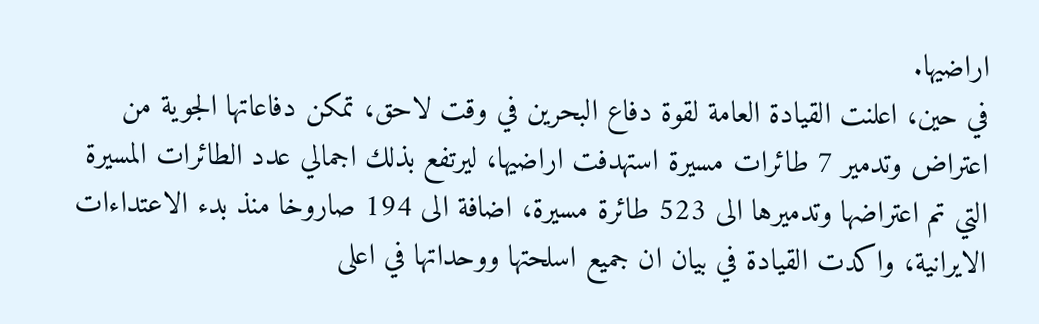اراضيها.
في حين، اعلنت القيادة العامة لقوة دفاع البحرين في وقت لاحق، تمكن دفاعاتها الجوية من اعتراض وتدمير 7 طائرات مسيرة استهدفت اراضيها، ليرتفع بذلك اجمالي عدد الطائرات المسيرة التي تم اعتراضها وتدميرها الى 523 طائرة مسيرة، اضافة الى 194 صاروخا منذ بدء الاعتداءات الايرانية، واكدت القيادة في بيان ان جميع اسلحتها ووحداتها في اعلى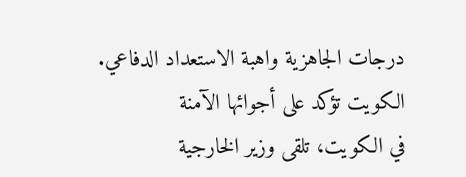درجات الجاهزية واهبة الاستعداد الدفاعي.
الكويت تؤكد على أجوائها الآمنة
في الكويت، تلقى وزير الخارجية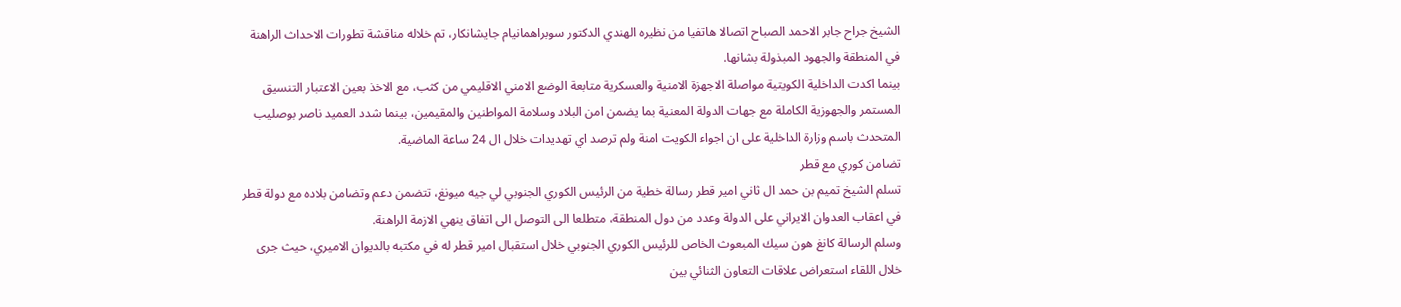الشيخ جراح جابر الاحمد الصباح اتصالا هاتفيا من نظيره الهندي الدكتور سوبراهمانيام جايشانكار، تم خلاله مناقشة تطورات الاحداث الراهنة في المنطقة والجهود المبذولة بشانها.
بينما اكدت الداخلية الكويتية مواصلة الاجهزة الامنية والعسكرية متابعة الوضع الامني الاقليمي من كثب، مع الاخذ بعين الاعتبار التنسيق المستمر والجهوزية الكاملة مع جهات الدولة المعنية بما يضمن امن البلاد وسلامة المواطنين والمقيمين، بينما شدد العميد ناصر بوصليب المتحدث باسم وزارة الداخلية على ان اجواء الكويت امنة ولم ترصد اي تهديدات خلال ال 24 ساعة الماضية.
تضامن كوري مع قطر
تسلم الشيخ تميم بن حمد ال ثاني امير قطر رسالة خطية من الرئيس الكوري الجنوبي لي جيه ميونغ، تتضمن دعم وتضامن بلاده مع دولة قطر في اعقاب العدوان الايراني على الدولة وعدد من دول المنطقة، متطلعا الى التوصل الى اتفاق ينهي الازمة الراهنة.
وسلم الرسالة كانغ هون سيك المبعوث الخاص للرئيس الكوري الجنوبي خلال استقبال امير قطر له في مكتبه بالديوان الاميري، حيث جرى خلال اللقاء استعراض علاقات التعاون الثنائي بين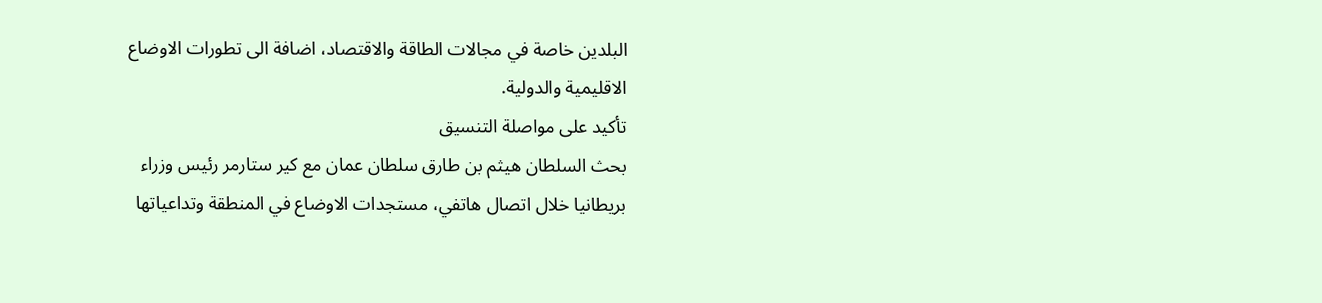البلدين خاصة في مجالات الطاقة والاقتصاد، اضافة الى تطورات الاوضاع الاقليمية والدولية.
تأكيد على مواصلة التنسيق
بحث السلطان هيثم بن طارق سلطان عمان مع كير ستارمر رئيس وزراء بريطانيا خلال اتصال هاتفي، مستجدات الاوضاع في المنطقة وتداعياتها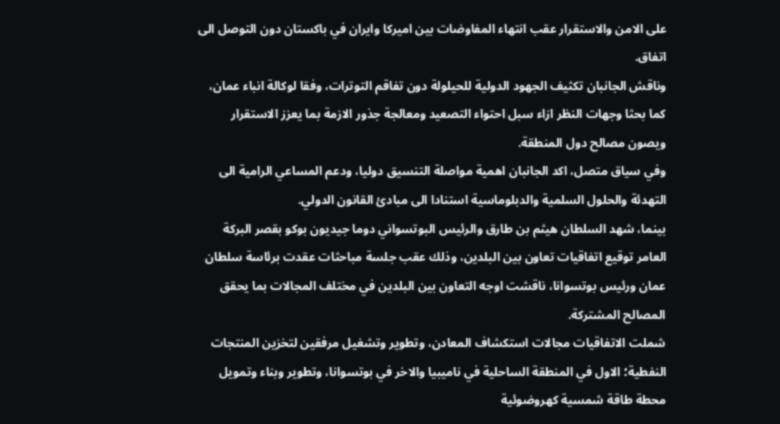على الامن والاستقرار عقب انتهاء المفاوضات بين اميركا وايران في باكستان دون التوصل الى اتفاق.
وناقش الجانبان تكثيف الجهود الدولية للحيلولة دون تفاقم التوترات، وفقا لوكالة انباء عمان، كما بحثا وجهات النظر ازاء سبل احتواء التصعيد ومعالجة جذور الازمة بما يعزز الاستقرار ويصون مصالح دول المنطقة.
وفي سياق متصل، اكد الجانبان اهمية مواصلة التنسيق دوليا، ودعم المساعي الرامية الى التهدئة والحلول السلمية والدبلوماسية استنادا الى مبادئ القانون الدولي.
بينما، شهد السلطان هيثم بن طارق والرئيس البوتسواني دوما جيديون بوكو بقصر البركة العامر توقيع اتفاقيات تعاون بين البلدين، وذلك عقب جلسة مباحثات عقدت برئاسة سلطان عمان ورئيس بوتسوانا، ناقشت اوجه التعاون بين البلدين في مختلف المجالات بما يحقق المصالح المشتركة.
شملت الاتفاقيات مجالات استكشاف المعادن، وتطوير وتشغيل مرفقين لتخزين المنتجات النفطية؛ الاول في المنطقة الساحلية في ناميبيا والاخر في بوتسوانا، وتطوير وبناء وتمويل محطة طاقة شمسية كهروضوئية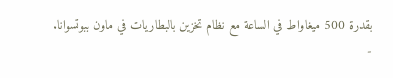بقدرة 500 ميغاواط في الساعة مع نظام تخزين بالبطاريات في ماون ببوتسوانا.
-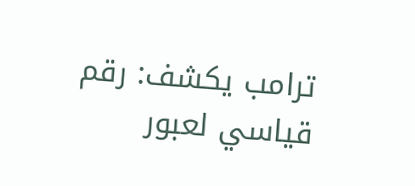ترامب يكشف: رقم قياسي لعبور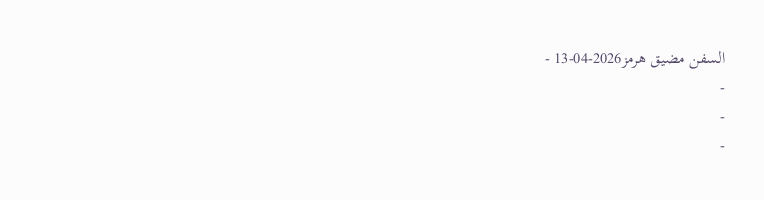السفن مضيق هرمز2026-04-13 -
-
-
-